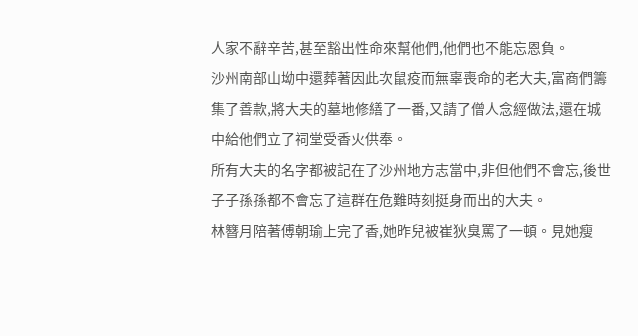人家不辭辛苦,甚至豁出性命來幫他們,他們也不能忘恩負。
沙州南部山坳中還葬著因此次鼠疫而無辜喪命的老大夫,富商們籌集了善款,將大夫的墓地修繕了一番,又請了僧人念經做法,還在城中給他們立了祠堂受香火供奉。
所有大夫的名字都被記在了沙州地方志當中,非但他們不會忘,後世子子孫孫都不會忘了這群在危難時刻挺身而出的大夫。
林簪月陪著傅朝瑜上完了香,她昨兒被崔狄臭罵了一頓。見她瘦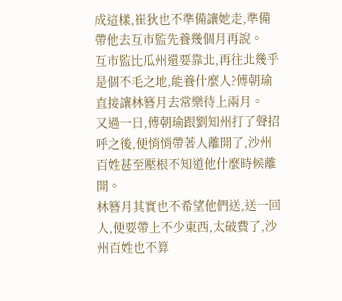成這樣,崔狄也不準備讓她走,準備帶他去互市監先養幾個月再說。
互市監比瓜州還要靠北,再往北幾乎是個不毛之地,能養什麼人?傅朝瑜直接讓林簪月去常樂待上兩月。
又過一日,傅朝瑜跟劉知州打了聲招呼之後,便悄悄帶著人離開了,沙州百姓甚至壓根不知道他什麼時候離開。
林簪月其實也不希望他們送,送一回人,便要帶上不少東西,太破費了,沙州百姓也不算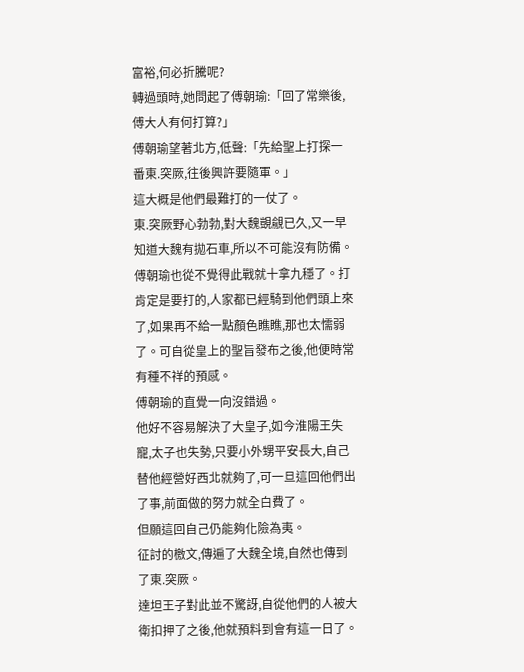富裕,何必折騰呢?
轉過頭時,她問起了傅朝瑜:「回了常樂後,傅大人有何打算?」
傅朝瑜望著北方,低聲:「先給聖上打探一番東.突厥,往後興許要隨軍。」
這大概是他們最難打的一仗了。
東.突厥野心勃勃,對大魏覬覦已久,又一早知道大魏有拋石車,所以不可能沒有防備。傅朝瑜也從不覺得此戰就十拿九穩了。打肯定是要打的,人家都已經騎到他們頭上來了,如果再不給一點顏色瞧瞧,那也太懦弱了。可自從皇上的聖旨發布之後,他便時常有種不祥的預感。
傅朝瑜的直覺一向沒錯過。
他好不容易解決了大皇子,如今淮陽王失寵,太子也失勢,只要小外甥平安長大,自己替他經營好西北就夠了,可一旦這回他們出了事,前面做的努力就全白費了。
但願這回自己仍能夠化險為夷。
征討的檄文,傳遍了大魏全境,自然也傳到了東.突厥。
達坦王子對此並不驚訝,自從他們的人被大衛扣押了之後,他就預料到會有這一日了。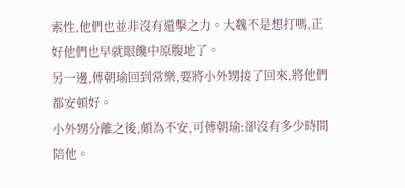索性,他們也並非沒有還擊之力。大魏不是想打嗎,正好他們也早就眼饞中原腹地了。
另一邊,傅朝瑜回到常樂,要將小外甥接了回來,將他們都安頓好。
小外甥分離之後,頗為不安,可傅朝瑜:卻沒有多少時間陪他。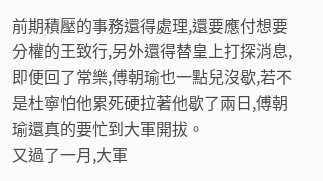前期積壓的事務還得處理,還要應付想要分權的王致行,另外還得替皇上打探消息,即便回了常樂,傅朝瑜也一點兒沒歇,若不是杜寧怕他累死硬拉著他歇了兩日,傅朝瑜還真的要忙到大軍開拔。
又過了一月,大軍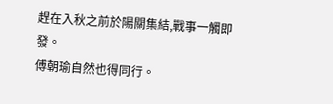趕在入秋之前於陽關集結,戰事一觸即發。
傅朝瑜自然也得同行。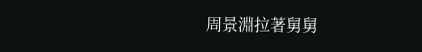周景淵拉著舅舅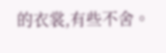的衣裳,有些不舍。